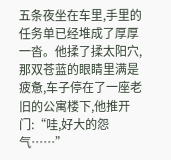五条夜坐在车里,手里的任务单已经堆成了厚厚一沓。他揉了揉太阳穴,那双苍蓝的眼睛里满是疲惫,车子停在了一座老旧的公寓楼下,他推开门:“哇,好大的怨气……”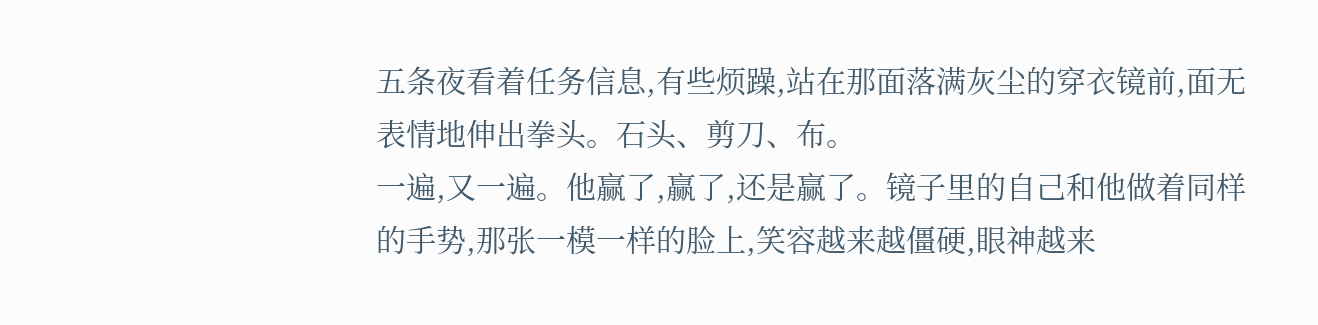五条夜看着任务信息,有些烦躁,站在那面落满灰尘的穿衣镜前,面无表情地伸出拳头。石头、剪刀、布。
一遍,又一遍。他赢了,赢了,还是赢了。镜子里的自己和他做着同样的手势,那张一模一样的脸上,笑容越来越僵硬,眼神越来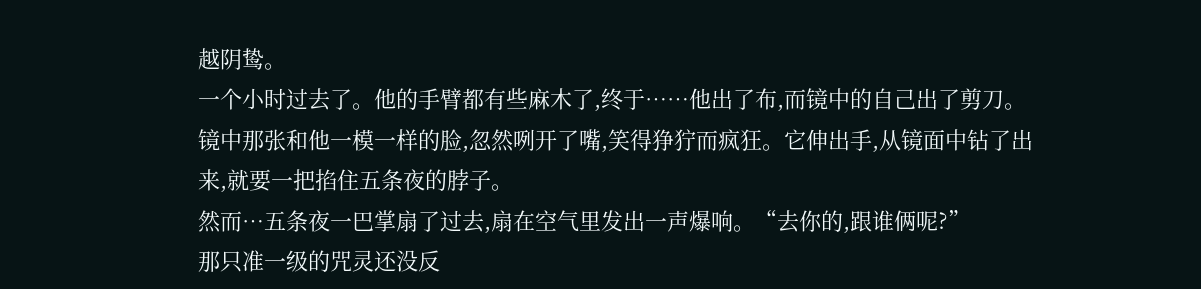越阴鸷。
一个小时过去了。他的手臂都有些麻木了,终于……他出了布,而镜中的自己出了剪刀。
镜中那张和他一模一样的脸,忽然咧开了嘴,笑得狰狞而疯狂。它伸出手,从镜面中钻了出来,就要一把掐住五条夜的脖子。
然而…五条夜一巴掌扇了过去,扇在空气里发出一声爆响。“去你的,跟谁俩呢?”
那只准一级的咒灵还没反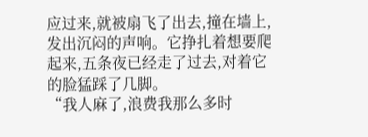应过来,就被扇飞了出去,撞在墙上,发出沉闷的声响。它挣扎着想要爬起来,五条夜已经走了过去,对着它的脸猛踩了几脚。
“我人麻了,浪费我那么多时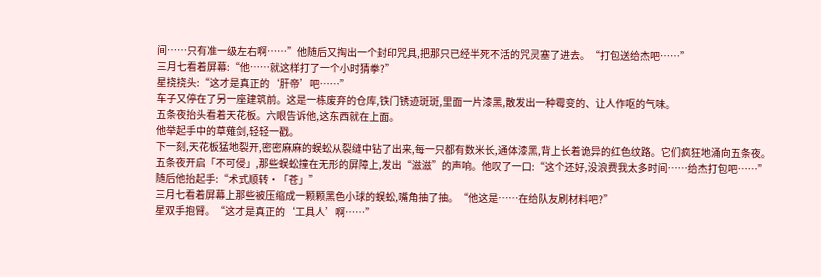间……只有准一级左右啊……”他随后又掏出一个封印咒具,把那只已经半死不活的咒灵塞了进去。“打包送给杰吧……”
三月七看着屏幕:“他……就这样打了一个小时猜拳?”
星挠挠头:“这才是真正的‘肝帝’吧……”
车子又停在了另一座建筑前。这是一栋废弃的仓库,铁门锈迹斑斑,里面一片漆黑,散发出一种霉变的、让人作呕的气味。
五条夜抬头看着天花板。六眼告诉他,这东西就在上面。
他举起手中的草薙剑,轻轻一戳。
下一刻,天花板猛地裂开,密密麻麻的蜈蚣从裂缝中钻了出来,每一只都有数米长,通体漆黑,背上长着诡异的红色纹路。它们疯狂地涌向五条夜。
五条夜开启「不可侵」,那些蜈蚣撞在无形的屏障上,发出“滋滋”的声响。他叹了一口:“这个还好,没浪费我太多时间……给杰打包吧……”
随后他抬起手:“术式顺转·「苍」”
三月七看着屏幕上那些被压缩成一颗颗黑色小球的蜈蚣,嘴角抽了抽。“他这是……在给队友刷材料吧?”
星双手抱臂。“这才是真正的‘工具人’啊……”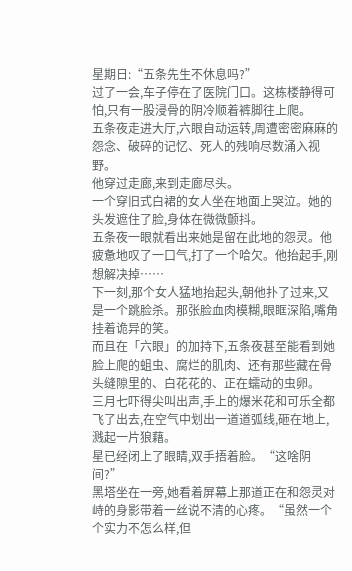星期日:“五条先生不休息吗?”
过了一会,车子停在了医院门口。这栋楼静得可怕,只有一股浸骨的阴冷顺着裤脚往上爬。
五条夜走进大厅,六眼自动运转,周遭密密麻麻的怨念、破碎的记忆、死人的残响尽数涌入视野。
他穿过走廊,来到走廊尽头。
一个穿旧式白裙的女人坐在地面上哭泣。她的头发遮住了脸,身体在微微颤抖。
五条夜一眼就看出来她是留在此地的怨灵。他疲惫地叹了一口气,打了一个哈欠。他抬起手,刚想解决掉……
下一刻,那个女人猛地抬起头,朝他扑了过来,又是一个跳脸杀。那张脸血肉模糊,眼眶深陷,嘴角挂着诡异的笑。
而且在「六眼」的加持下,五条夜甚至能看到她脸上爬的蛆虫、腐烂的肌肉、还有那些藏在骨头缝隙里的、白花花的、正在蠕动的虫卵。
三月七吓得尖叫出声,手上的爆米花和可乐全都飞了出去,在空气中划出一道道弧线,砸在地上,溅起一片狼藉。
星已经闭上了眼睛,双手捂着脸。“这啥阴间?”
黑塔坐在一旁,她看着屏幕上那道正在和怨灵对峙的身影带着一丝说不清的心疼。“虽然一个个实力不怎么样,但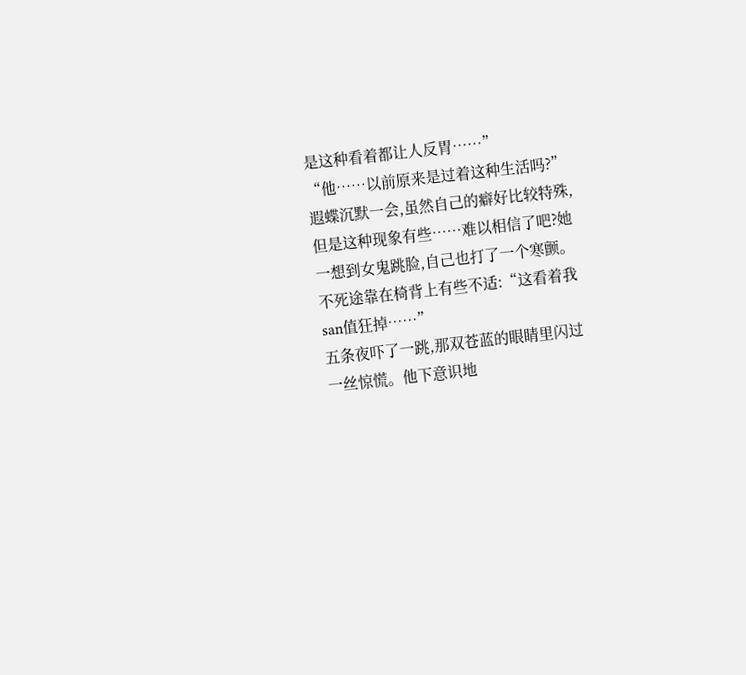是这种看着都让人反胃……”
“他……以前原来是过着这种生活吗?”
遐蝶沉默一会,虽然自己的癖好比较特殊,但是这种现象有些……难以相信了吧?她一想到女鬼跳脸,自己也打了一个寒颤。
不死途靠在椅背上有些不适:“这看着我san值狂掉……”
五条夜吓了一跳,那双苍蓝的眼睛里闪过一丝惊慌。他下意识地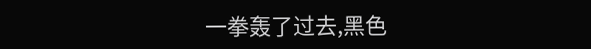一拳轰了过去,黑色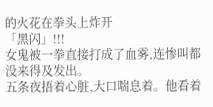的火花在拳头上炸开
「黑闪」!!!
女鬼被一拳直接打成了血雾,连惨叫都没来得及发出。
五条夜捂着心脏,大口喘息着。他看着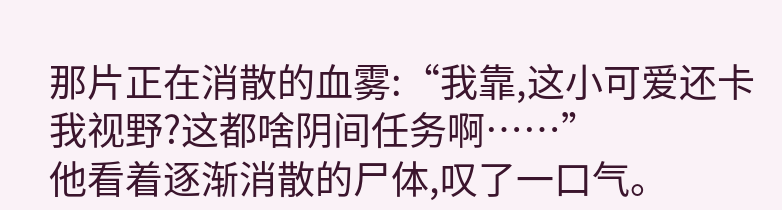那片正在消散的血雾:“我靠,这小可爱还卡我视野?这都啥阴间任务啊……”
他看着逐渐消散的尸体,叹了一口气。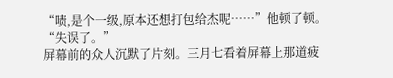“啧,是个一级,原本还想打包给杰呢……”他顿了顿。“失误了。”
屏幕前的众人沉默了片刻。三月七看着屏幕上那道疲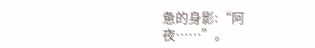惫的身影:“阿夜……”。